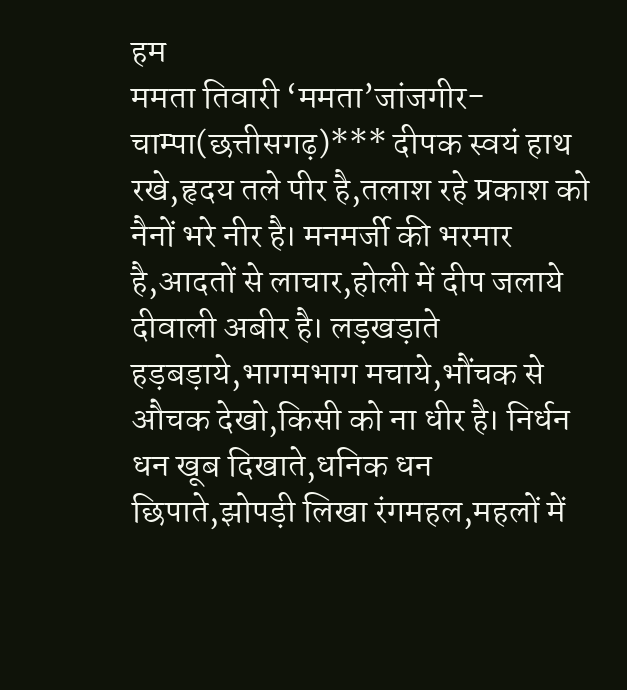हम
ममता तिवारी ‘ममता’जांजगीर-चाम्पा(छत्तीसगढ़)*** दीपक स्वयं हाथ रखे,हृदय तले पीर है,तलाश रहे प्रकाश को नैनों भरे नीर है। मनमर्जी की भरमार है,आदतों से लाचार,होली में दीप जलाये दीवाली अबीर है। लड़खड़ाते हड़बड़ाये,भागमभाग मचाये,भौंचक से औचक देखो,किसी को ना धीर है। निर्धन धन खूब दिखाते,धनिक धन छिपाते,झोपड़ी लिखा रंगमहल,महलों में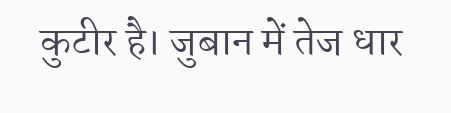कुटीर है। जुबान में तेज धार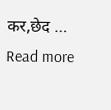कर,छेद … Read more